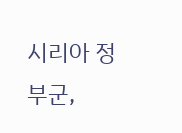시리아 정부군,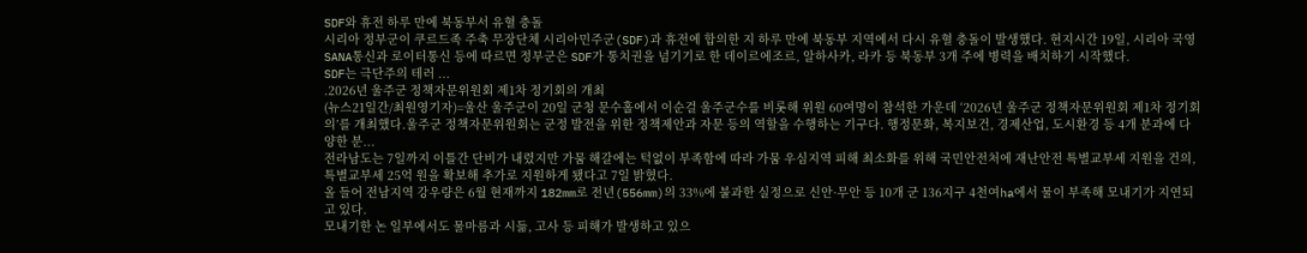SDF와 휴전 하루 만에 북동부서 유혈 충돌
시리아 정부군이 쿠르드족 주축 무장단체 시리아민주군(SDF)과 휴전에 합의한 지 하루 만에 북동부 지역에서 다시 유혈 충돌이 발생했다. 현지시간 19일, 시리아 국영 SANA통신과 로이터통신 등에 따르면 정부군은 SDF가 통치권을 넘기기로 한 데이르에조르, 알하사카, 라카 등 북동부 3개 주에 병력을 배치하기 시작했다.
SDF는 극단주의 테러 ...
.2026년 울주군 정책자문위원회 제1차 정기회의 개최
(뉴스21일간/최원영기자)=울산 울주군이 20일 군청 문수홀에서 이순걸 울주군수를 비롯해 위원 60여명이 참석한 가운데 ‘2026년 울주군 정책자문위원회 제1차 정기회의’를 개최했다.울주군 정책자문위원회는 군정 발전을 위한 정책제안과 자문 등의 역할을 수행하는 기구다. 행정문화, 복지보건, 경제산업, 도시환경 등 4개 분과에 다양한 분...
전라남도는 7일까지 이틀간 단비가 내렸지만 가뭄 해갈에는 턱없이 부족함에 따라 가뭄 우심지역 피해 최소화를 위해 국민안전처에 재난안전 특별교부세 지원을 건의, 특별교부세 25억 원을 확보해 추가로 지원하게 됐다고 7일 밝혔다.
올 들어 전남지역 강우량은 6월 현재까지 182mm로 전년(556mm)의 33%에 불과한 실정으로 신안·무안 등 10개 군 136지구 4천여ha에서 물이 부족해 모내기가 지연되고 있다.
모내기한 논 일부에서도 물마름과 시듦, 고사 등 피해가 발생하고 있으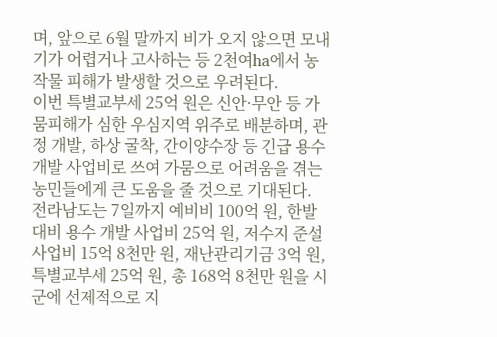며, 앞으로 6월 말까지 비가 오지 않으면 모내기가 어렵거나 고사하는 등 2천여ha에서 농작물 피해가 발생할 것으로 우려된다.
이번 특별교부세 25억 원은 신안·무안 등 가뭄피해가 심한 우심지역 위주로 배분하며, 관정 개발, 하상 굴착, 간이양수장 등 긴급 용수 개발 사업비로 쓰여 가뭄으로 어려움을 겪는 농민들에게 큰 도움을 줄 것으로 기대된다.
전라남도는 7일까지 예비비 100억 원, 한발 대비 용수 개발 사업비 25억 원, 저수지 준설사업비 15억 8천만 원, 재난관리기금 3억 원, 특별교부세 25억 원, 총 168억 8천만 원을 시군에 선제적으로 지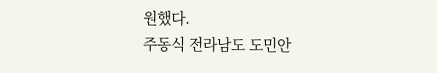원했다.
주동식 전라남도 도민안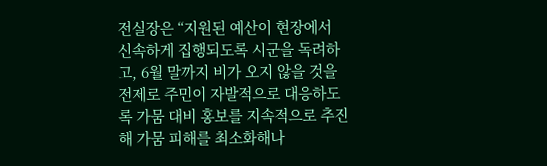전실장은 “지원된 예산이 현장에서 신속하게 집행되도록 시군을 독려하고, 6월 말까지 비가 오지 않을 것을 전제로 주민이 자발적으로 대응하도록 가뭄 대비 홍보를 지속적으로 추진해 가뭄 피해를 최소화해나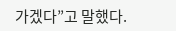가겠다”고 말했다.